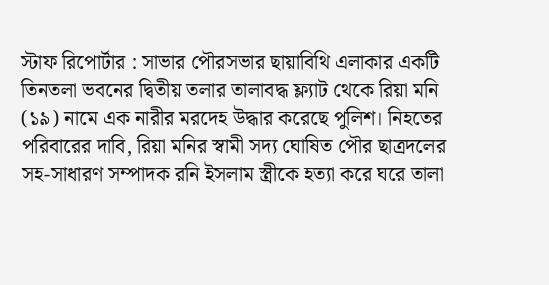স্টাফ রিপোর্টার : সাভার পৌরসভার ছায়াবিথি এলাকার একটি তিনতলা ভবনের দ্বিতীয় তলার তালাবদ্ধ ফ্ল্যাট থেকে রিয়া মনি (১৯) নামে এক নারীর মরদেহ উদ্ধার করেছে পুলিশ। নিহতের পরিবারের দাবি, রিয়া মনির স্বামী সদ্য ঘোষিত পৌর ছাত্রদলের সহ-সাধারণ সম্পাদক রনি ইসলাম স্ত্রীকে হত্যা করে ঘরে তালা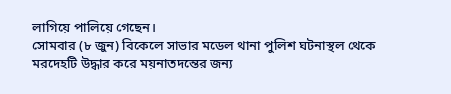লাগিয়ে পালিয়ে গেছেন।
সোমবার (৮ জুন) বিকেলে সাভার মডেল থানা পুলিশ ঘটনাস্থল থেকে মরদেহটি উদ্ধার করে ময়নাতদন্তের জন্য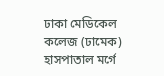ঢাকা মেডিকেল কলেজ (ঢামেক) হাসপাতাল মর্গে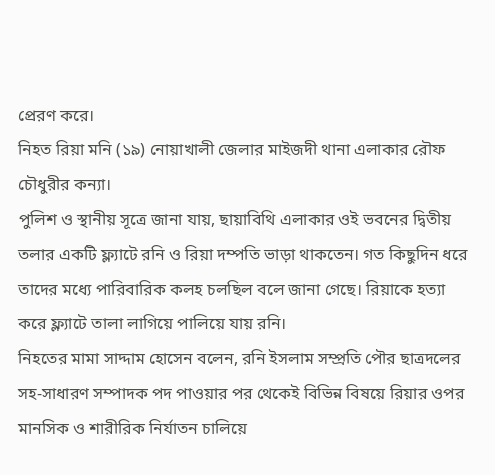প্রেরণ করে।
নিহত রিয়া মনি (১৯) নোয়াখালী জেলার মাইজদী থানা এলাকার রৌফ চৌধুরীর কন্যা।
পুলিশ ও স্থানীয় সূত্রে জানা যায়, ছায়াবিথি এলাকার ওই ভবনের দ্বিতীয় তলার একটি ফ্ল্যাটে রনি ও রিয়া দম্পতি ভাড়া থাকতেন। গত কিছুদিন ধরে তাদের মধ্যে পারিবারিক কলহ চলছিল বলে জানা গেছে। রিয়াকে হত্যা করে ফ্ল্যাটে তালা লাগিয়ে পালিয়ে যায় রনি।
নিহতের মামা সাদ্দাম হোসেন বলেন, রনি ইসলাম সম্প্রতি পৌর ছাত্রদলের সহ-সাধারণ সম্পাদক পদ পাওয়ার পর থেকেই বিভিন্ন বিষয়ে রিয়ার ওপর মানসিক ও শারীরিক নির্যাতন চালিয়ে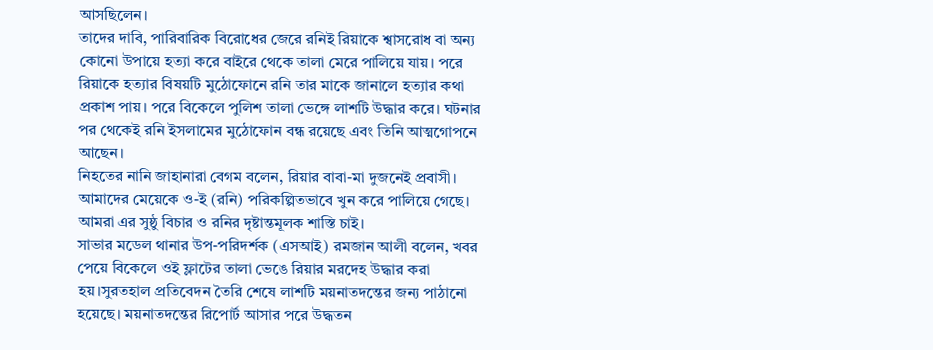আসছিলেন।
তাদের দাবি, পারিবারিক বিরোধের জেরে রনিই রিয়াকে শ্বাসরোধ বা অন্য কোনো উপায়ে হত্যা করে বাইরে থেকে তালা মেরে পালিয়ে যায়। পরে রিয়াকে হত্যার বিষয়টি মুঠোফোনে রনি তার মাকে জানালে হত্যার কথা প্রকাশ পায়। পরে বিকেলে পুলিশ তালা ভেঙ্গে লাশটি উদ্ধার করে। ঘটনার পর থেকেই রনি ইসলামের মুঠোফোন বন্ধ রয়েছে এবং তিনি আত্মগোপনে আছেন।
নিহতের নানি জাহানারা বেগম বলেন, রিয়ার বাবা-মা দুজনেই প্রবাসী। আমাদের মেয়েকে ও-ই (রনি) পরিকল্পিতভাবে খুন করে পালিয়ে গেছে। আমরা এর সুষ্ঠু বিচার ও রনির দৃষ্টান্তমূলক শাস্তি চাই।
সাভার মডেল থানার উপ-পরিদর্শক (এসআই) রমজান আলী বলেন, খবর পেয়ে বিকেলে ওই ফ্লাটের তালা ভেঙে রিয়ার মরদেহ উদ্ধার করা হয়।সুরতহাল প্রতিবেদন তৈরি শেষে লাশটি ময়নাতদন্তের জন্য পাঠানো হয়েছে। ময়নাতদন্তের রিপোর্ট আসার পরে উদ্ধতন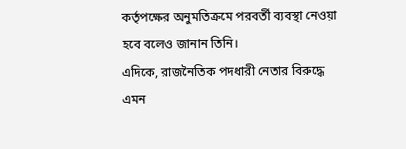কর্তৃপক্ষের অনুমতিক্রমে পরবর্তী ব্যবস্থা নেওয়া হবে বলেও জানান তিনি।
এদিকে, রাজনৈতিক পদধারী নেতার বিরুদ্ধে এমন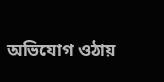অভিযোগ ওঠায়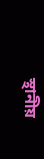স্থানীয়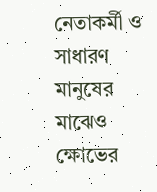নেতাকর্মী ও সাধারণ মানুষের মাঝেও ক্ষোভের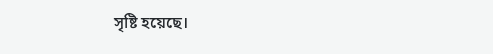সৃষ্টি হয়েছে।